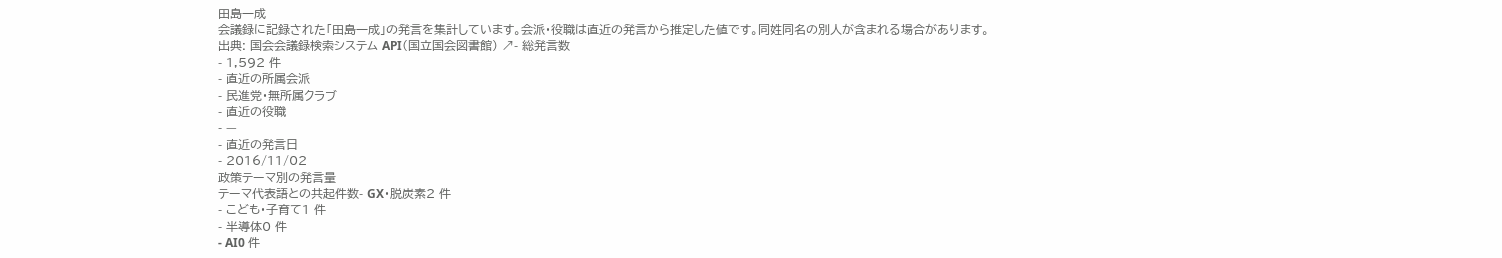田島一成
会議録に記録された「田島一成」の発言を集計しています。会派・役職は直近の発言から推定した値です。同姓同名の別人が含まれる場合があります。
出典: 国会会議録検索システム API(国立国会図書館) ↗- 総発言数
- 1,592 件
- 直近の所属会派
- 民進党・無所属クラブ
- 直近の役職
- —
- 直近の発言日
- 2016/11/02
政策テーマ別の発言量
テーマ代表語との共起件数- GX・脱炭素2 件
- こども・子育て1 件
- 半導体0 件
- AI0 件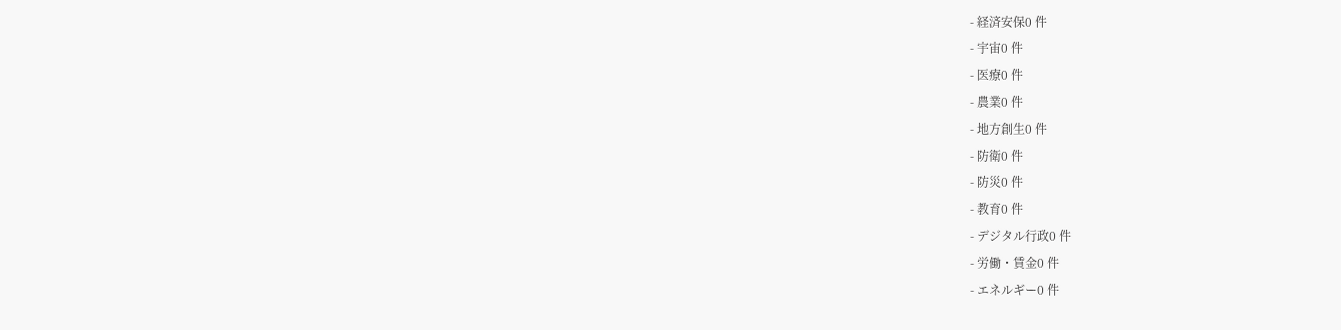- 経済安保0 件
- 宇宙0 件
- 医療0 件
- 農業0 件
- 地方創生0 件
- 防衛0 件
- 防災0 件
- 教育0 件
- デジタル行政0 件
- 労働・賃金0 件
- エネルギー0 件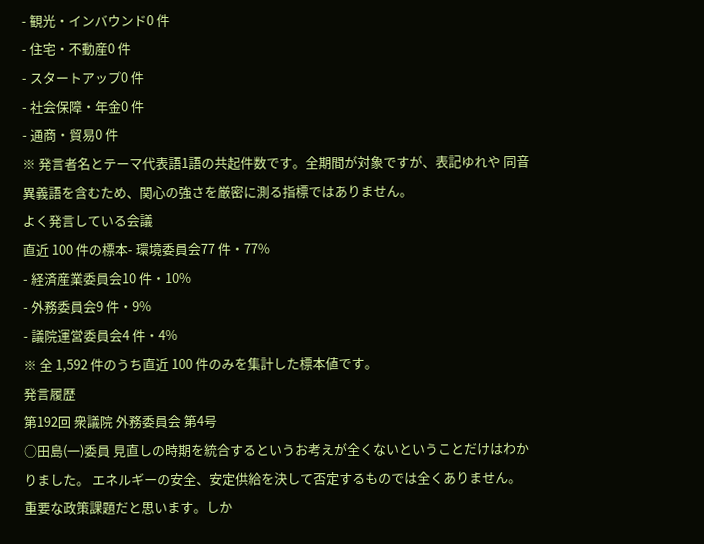- 観光・インバウンド0 件
- 住宅・不動産0 件
- スタートアップ0 件
- 社会保障・年金0 件
- 通商・貿易0 件
※ 発言者名とテーマ代表語1語の共起件数です。全期間が対象ですが、表記ゆれや 同音異義語を含むため、関心の強さを厳密に測る指標ではありません。
よく発言している会議
直近 100 件の標本- 環境委員会77 件・77%
- 経済産業委員会10 件・10%
- 外務委員会9 件・9%
- 議院運営委員会4 件・4%
※ 全 1,592 件のうち直近 100 件のみを集計した標本値です。
発言履歴
第192回 衆議院 外務委員会 第4号
○田島(一)委員 見直しの時期を統合するというお考えが全くないということだけはわかりました。 エネルギーの安全、安定供給を決して否定するものでは全くありません。重要な政策課題だと思います。しか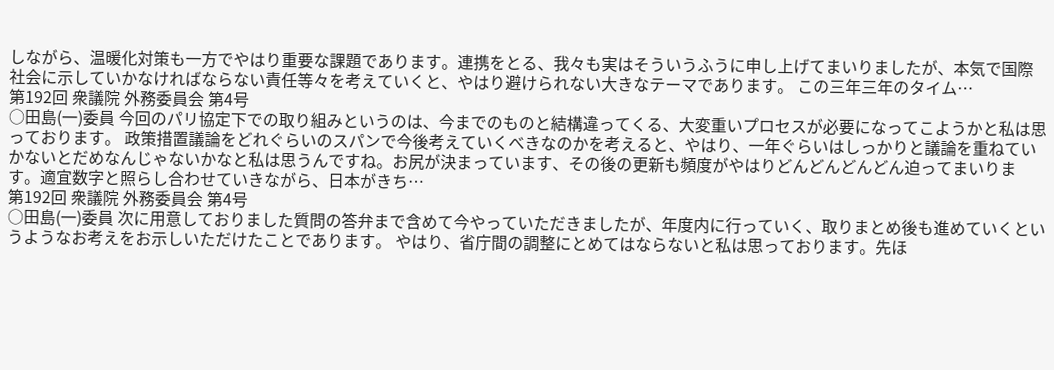しながら、温暖化対策も一方でやはり重要な課題であります。連携をとる、我々も実はそういうふうに申し上げてまいりましたが、本気で国際社会に示していかなければならない責任等々を考えていくと、やはり避けられない大きなテーマであります。 この三年三年のタイム…
第192回 衆議院 外務委員会 第4号
○田島(一)委員 今回のパリ協定下での取り組みというのは、今までのものと結構違ってくる、大変重いプロセスが必要になってこようかと私は思っております。 政策措置議論をどれぐらいのスパンで今後考えていくべきなのかを考えると、やはり、一年ぐらいはしっかりと議論を重ねていかないとだめなんじゃないかなと私は思うんですね。お尻が決まっています、その後の更新も頻度がやはりどんどんどんどん迫ってまいります。適宜数字と照らし合わせていきながら、日本がきち…
第192回 衆議院 外務委員会 第4号
○田島(一)委員 次に用意しておりました質問の答弁まで含めて今やっていただきましたが、年度内に行っていく、取りまとめ後も進めていくというようなお考えをお示しいただけたことであります。 やはり、省庁間の調整にとめてはならないと私は思っております。先ほ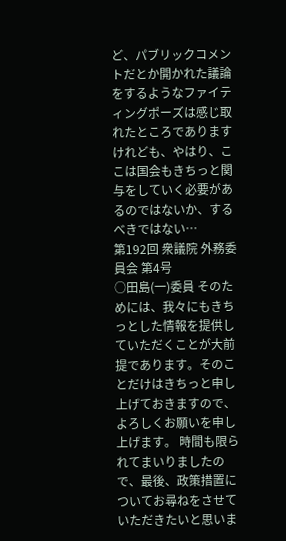ど、パブリックコメントだとか開かれた議論をするようなファイティングポーズは感じ取れたところでありますけれども、やはり、ここは国会もきちっと関与をしていく必要があるのではないか、するべきではない…
第192回 衆議院 外務委員会 第4号
○田島(一)委員 そのためには、我々にもきちっとした情報を提供していただくことが大前提であります。そのことだけはきちっと申し上げておきますので、よろしくお願いを申し上げます。 時間も限られてまいりましたので、最後、政策措置についてお尋ねをさせていただきたいと思いま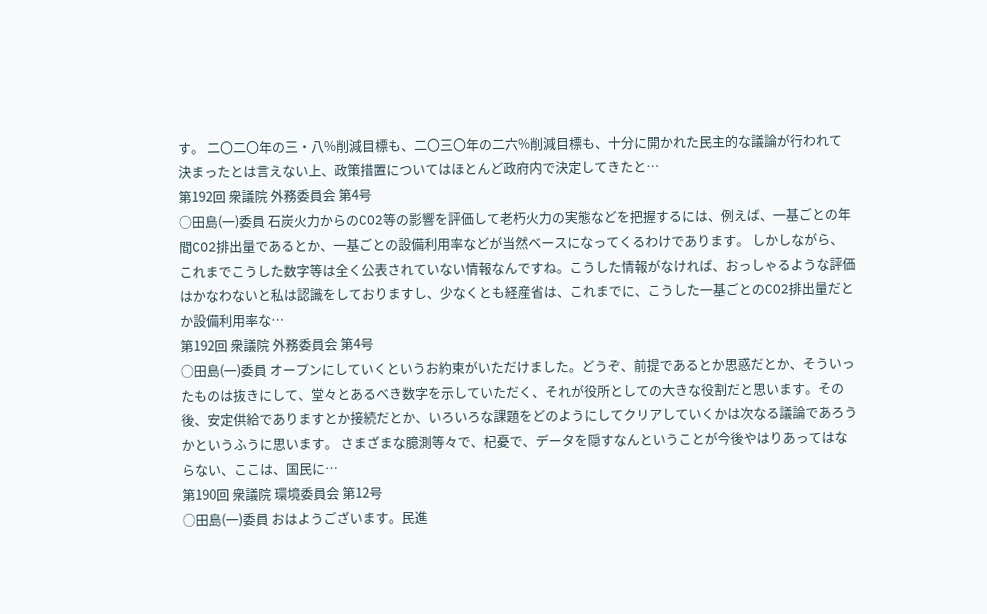す。 二〇二〇年の三・八%削減目標も、二〇三〇年の二六%削減目標も、十分に開かれた民主的な議論が行われて決まったとは言えない上、政策措置についてはほとんど政府内で決定してきたと…
第192回 衆議院 外務委員会 第4号
○田島(一)委員 石炭火力からのCO2等の影響を評価して老朽火力の実態などを把握するには、例えば、一基ごとの年間CO2排出量であるとか、一基ごとの設備利用率などが当然ベースになってくるわけであります。 しかしながら、これまでこうした数字等は全く公表されていない情報なんですね。こうした情報がなければ、おっしゃるような評価はかなわないと私は認識をしておりますし、少なくとも経産省は、これまでに、こうした一基ごとのCO2排出量だとか設備利用率な…
第192回 衆議院 外務委員会 第4号
○田島(一)委員 オープンにしていくというお約束がいただけました。どうぞ、前提であるとか思惑だとか、そういったものは抜きにして、堂々とあるべき数字を示していただく、それが役所としての大きな役割だと思います。その後、安定供給でありますとか接続だとか、いろいろな課題をどのようにしてクリアしていくかは次なる議論であろうかというふうに思います。 さまざまな臆測等々で、杞憂で、データを隠すなんということが今後やはりあってはならない、ここは、国民に…
第190回 衆議院 環境委員会 第12号
○田島(一)委員 おはようございます。民進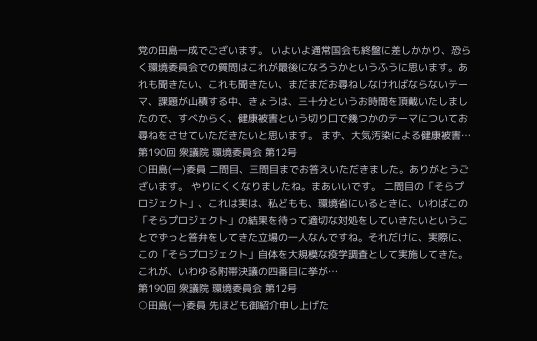党の田島一成でございます。 いよいよ通常国会も終盤に差しかかり、恐らく環境委員会での質問はこれが最後になろうかというふうに思います。あれも聞きたい、これも聞きたい、まだまだお尋ねしなければならないテーマ、課題が山積する中、きょうは、三十分というお時間を頂戴いたしましたので、すべからく、健康被害という切り口で幾つかのテーマについてお尋ねをさせていただきたいと思います。 まず、大気汚染による健康被害…
第190回 衆議院 環境委員会 第12号
○田島(一)委員 二問目、三問目までお答えいただきました。ありがとうございます。 やりにくくなりましたね。まあいいです。 二問目の「そらプロジェクト」、これは実は、私どもも、環境省にいるときに、いわばこの「そらプロジェクト」の結果を待って適切な対処をしていきたいということでずっと答弁をしてきた立場の一人なんですね。それだけに、実際に、この「そらプロジェクト」自体を大規模な疫学調査として実施してきた。これが、いわゆる附帯決議の四番目に挙が…
第190回 衆議院 環境委員会 第12号
○田島(一)委員 先ほども御紹介申し上げた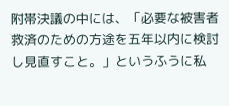附帯決議の中には、「必要な被害者救済のための方途を五年以内に検討し見直すこと。」というふうに私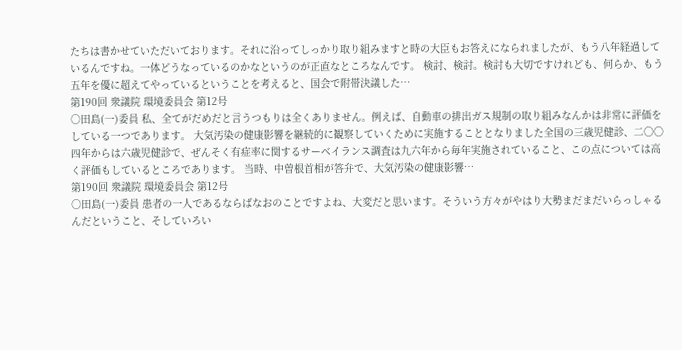たちは書かせていただいております。それに沿ってしっかり取り組みますと時の大臣もお答えになられましたが、もう八年経過しているんですね。一体どうなっているのかなというのが正直なところなんです。 検討、検討。検討も大切ですけれども、何らか、もう五年を優に超えてやっているということを考えると、国会で附帯決議した…
第190回 衆議院 環境委員会 第12号
○田島(一)委員 私、全てがだめだと言うつもりは全くありません。例えば、自動車の排出ガス規制の取り組みなんかは非常に評価をしている一つであります。 大気汚染の健康影響を継続的に観察していくために実施することとなりました全国の三歳児健診、二〇〇四年からは六歳児健診で、ぜんそく有症率に関するサーベイランス調査は九六年から毎年実施されていること、この点については高く評価もしているところであります。 当時、中曽根首相が答弁で、大気汚染の健康影響…
第190回 衆議院 環境委員会 第12号
○田島(一)委員 患者の一人であるならばなおのことですよね、大変だと思います。そういう方々がやはり大勢まだまだいらっしゃるんだということ、そしていろい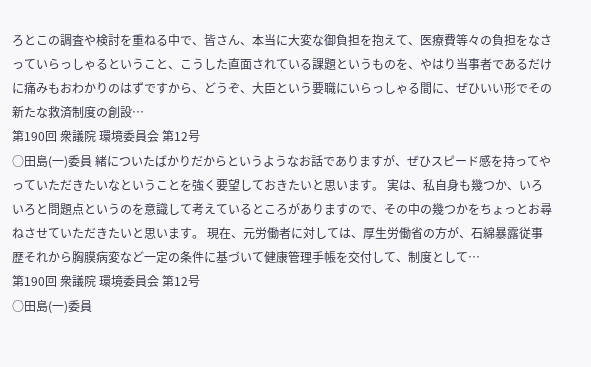ろとこの調査や検討を重ねる中で、皆さん、本当に大変な御負担を抱えて、医療費等々の負担をなさっていらっしゃるということ、こうした直面されている課題というものを、やはり当事者であるだけに痛みもおわかりのはずですから、どうぞ、大臣という要職にいらっしゃる間に、ぜひいい形でその新たな救済制度の創設…
第190回 衆議院 環境委員会 第12号
○田島(一)委員 緒についたばかりだからというようなお話でありますが、ぜひスピード感を持ってやっていただきたいなということを強く要望しておきたいと思います。 実は、私自身も幾つか、いろいろと問題点というのを意識して考えているところがありますので、その中の幾つかをちょっとお尋ねさせていただきたいと思います。 現在、元労働者に対しては、厚生労働省の方が、石綿暴露従事歴それから胸膜病変など一定の条件に基づいて健康管理手帳を交付して、制度として…
第190回 衆議院 環境委員会 第12号
○田島(一)委員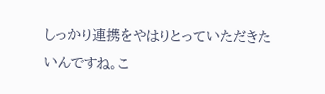しっかり連携をやはりとっていただきたいんですね。こ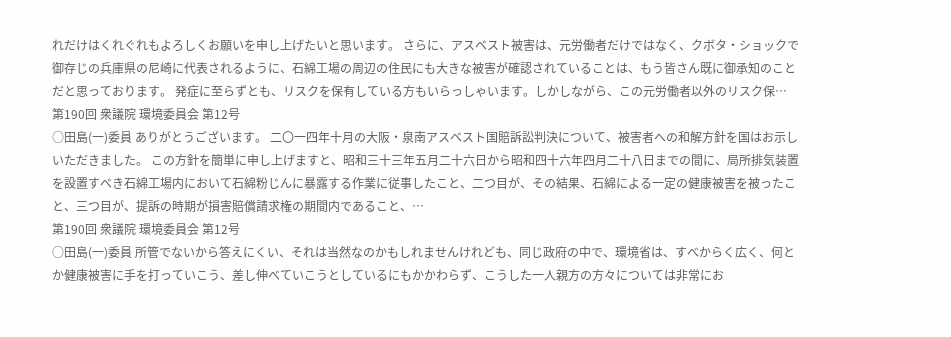れだけはくれぐれもよろしくお願いを申し上げたいと思います。 さらに、アスベスト被害は、元労働者だけではなく、クボタ・ショックで御存じの兵庫県の尼崎に代表されるように、石綿工場の周辺の住民にも大きな被害が確認されていることは、もう皆さん既に御承知のことだと思っております。 発症に至らずとも、リスクを保有している方もいらっしゃいます。しかしながら、この元労働者以外のリスク保…
第190回 衆議院 環境委員会 第12号
○田島(一)委員 ありがとうございます。 二〇一四年十月の大阪・泉南アスベスト国賠訴訟判決について、被害者への和解方針を国はお示しいただきました。 この方針を簡単に申し上げますと、昭和三十三年五月二十六日から昭和四十六年四月二十八日までの間に、局所排気装置を設置すべき石綿工場内において石綿粉じんに暴露する作業に従事したこと、二つ目が、その結果、石綿による一定の健康被害を被ったこと、三つ目が、提訴の時期が損害賠償請求権の期間内であること、…
第190回 衆議院 環境委員会 第12号
○田島(一)委員 所管でないから答えにくい、それは当然なのかもしれませんけれども、同じ政府の中で、環境省は、すべからく広く、何とか健康被害に手を打っていこう、差し伸べていこうとしているにもかかわらず、こうした一人親方の方々については非常にお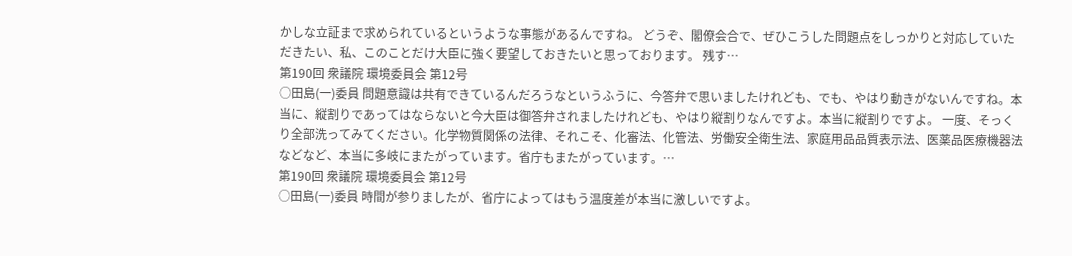かしな立証まで求められているというような事態があるんですね。 どうぞ、閣僚会合で、ぜひこうした問題点をしっかりと対応していただきたい、私、このことだけ大臣に強く要望しておきたいと思っております。 残す…
第190回 衆議院 環境委員会 第12号
○田島(一)委員 問題意識は共有できているんだろうなというふうに、今答弁で思いましたけれども、でも、やはり動きがないんですね。本当に、縦割りであってはならないと今大臣は御答弁されましたけれども、やはり縦割りなんですよ。本当に縦割りですよ。 一度、そっくり全部洗ってみてください。化学物質関係の法律、それこそ、化審法、化管法、労働安全衛生法、家庭用品品質表示法、医薬品医療機器法などなど、本当に多岐にまたがっています。省庁もまたがっています。…
第190回 衆議院 環境委員会 第12号
○田島(一)委員 時間が参りましたが、省庁によってはもう温度差が本当に激しいですよ。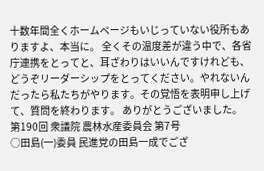十数年間全くホームページもいじっていない役所もありますよ、本当に。 全くその温度差が違う中で、各省庁連携をとってと、耳ざわりはいいんですけれども、どうぞリーダーシップをとってください。やれないんだったら私たちがやります。その覚悟を表明申し上げて、質問を終わります。 ありがとうございました。
第190回 衆議院 農林水産委員会 第7号
○田島(一)委員 民進党の田島一成でござ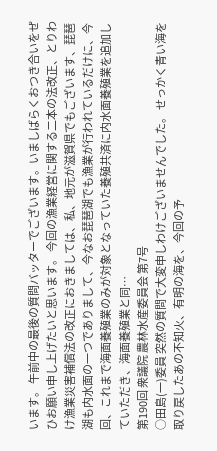います。 午前中の最後の質問バッターでございます。いましばらくおつき合いをぜひお願い申し上げたいと思います。 今回の漁業経営に関する二本の法改正、とりわけ漁業災害補償法の改正におきましては、私、地元が滋賀県でもございます、琵琶湖も内水面の一つでありまして、今なお琵琶湖でも漁業が行われているだけに、今回、これまで海面養殖業のみが対象となっていた養殖共済に内水面養殖業を追加していただき、海面養殖業と同…
第190回 衆議院 農林水産委員会 第7号
○田島(一)委員 突然の質問で大変申しわけございませんでした。 せっかく青い海を取り戻したあの不知火、有明の海を、今回の予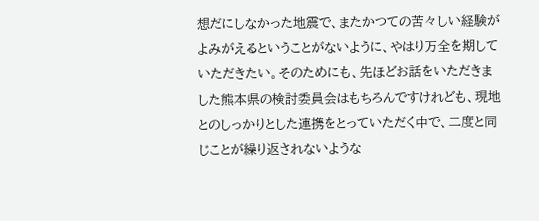想だにしなかった地震で、またかつての苦々しい経験がよみがえるということがないように、やはり万全を期していただきたい。そのためにも、先ほどお話をいただきました熊本県の検討委員会はもちろんですけれども、現地とのしっかりとした連携をとっていただく中で、二度と同じことが繰り返されないような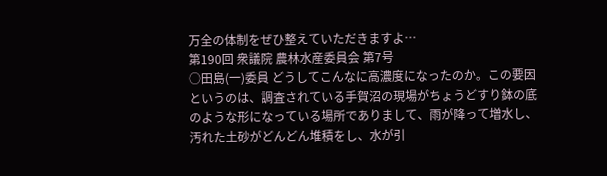万全の体制をぜひ整えていただきますよ…
第190回 衆議院 農林水産委員会 第7号
○田島(一)委員 どうしてこんなに高濃度になったのか。この要因というのは、調査されている手賀沼の現場がちょうどすり鉢の底のような形になっている場所でありまして、雨が降って増水し、汚れた土砂がどんどん堆積をし、水が引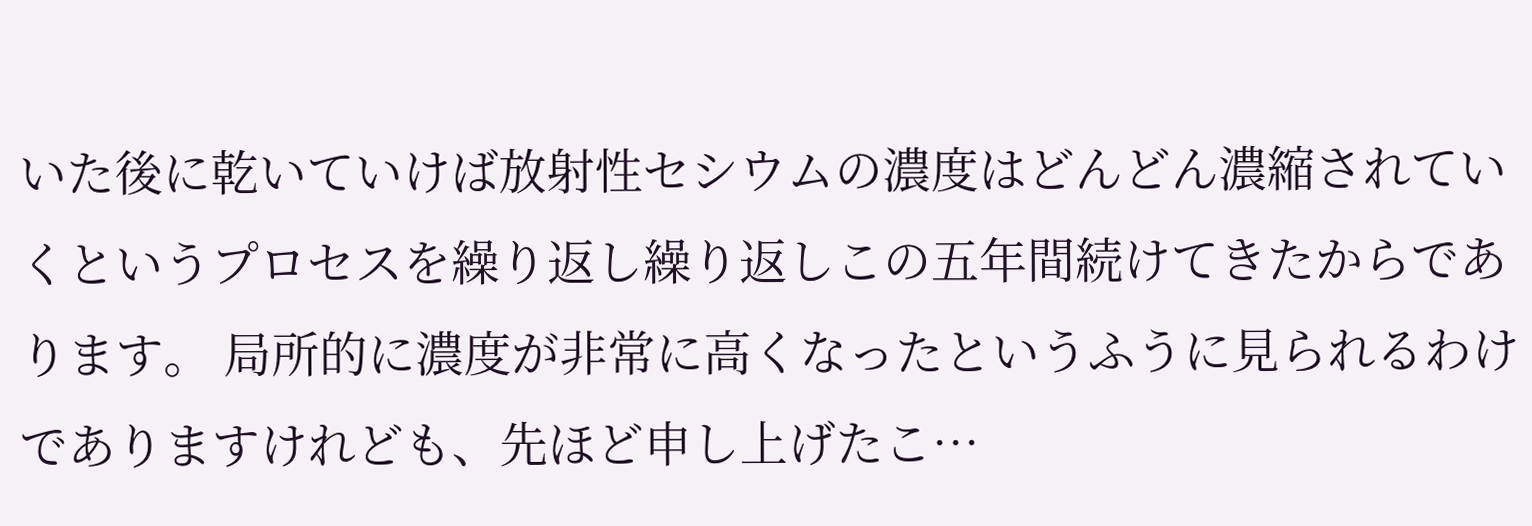いた後に乾いていけば放射性セシウムの濃度はどんどん濃縮されていくというプロセスを繰り返し繰り返しこの五年間続けてきたからであります。 局所的に濃度が非常に高くなったというふうに見られるわけでありますけれども、先ほど申し上げたこ…